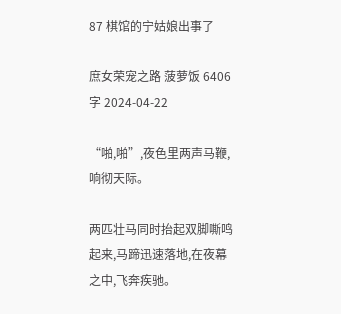87 棋馆的宁姑娘出事了

庶女荣宠之路 菠萝饭 6406 字 2024-04-22

“啪,啪”,夜色里两声马鞭,响彻天际。

两匹壮马同时抬起双脚嘶鸣起来,马蹄迅速落地,在夜幕之中,飞奔疾驰。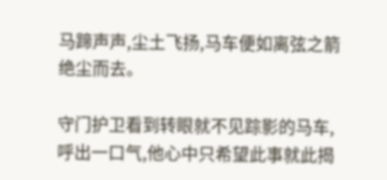马蹄声声,尘土飞扬,马车便如离弦之箭绝尘而去。

守门护卫看到转眼就不见踪影的马车,呼出一口气,他心中只希望此事就此揭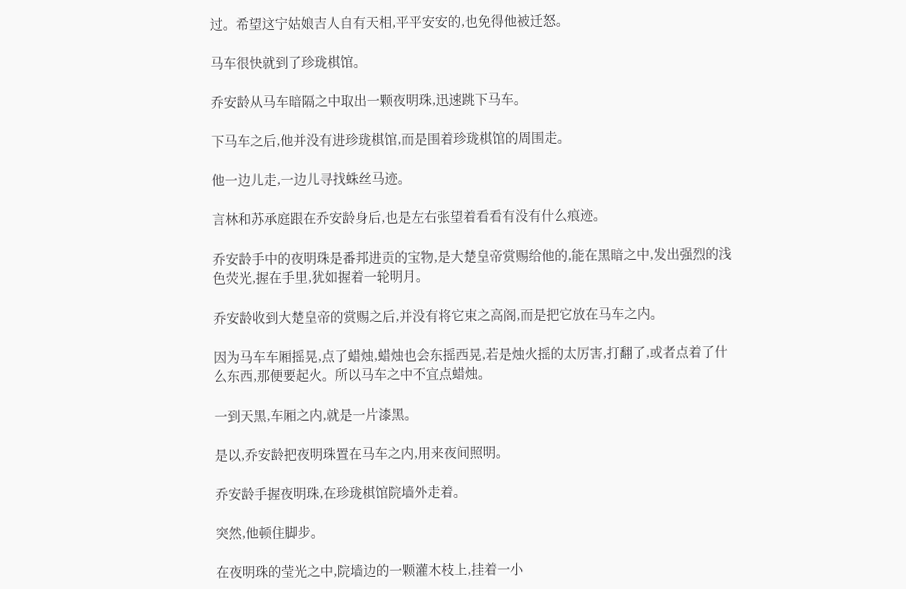过。希望这宁姑娘吉人自有天相,平平安安的,也免得他被迁怒。

马车很快就到了珍珑棋馆。

乔安龄从马车暗隔之中取出一颗夜明珠,迅速跳下马车。

下马车之后,他并没有进珍珑棋馆,而是围着珍珑棋馆的周围走。

他一边儿走,一边儿寻找蛛丝马迹。

言林和苏承庭跟在乔安龄身后,也是左右张望着看看有没有什么痕迹。

乔安龄手中的夜明珠是番邦进贡的宝物,是大楚皇帝赏赐给他的,能在黑暗之中,发出强烈的浅色荧光,握在手里,犹如握着一轮明月。

乔安龄收到大楚皇帝的赏赐之后,并没有将它束之高阁,而是把它放在马车之内。

因为马车车厢摇晃,点了蜡烛,蜡烛也会东摇西晃,若是烛火摇的太厉害,打翻了,或者点着了什么东西,那便要起火。所以马车之中不宜点蜡烛。

一到天黑,车厢之内,就是一片漆黑。

是以,乔安龄把夜明珠置在马车之内,用来夜间照明。

乔安龄手握夜明珠,在珍珑棋馆院墙外走着。

突然,他顿住脚步。

在夜明珠的莹光之中,院墙边的一颗灌木枝上,挂着一小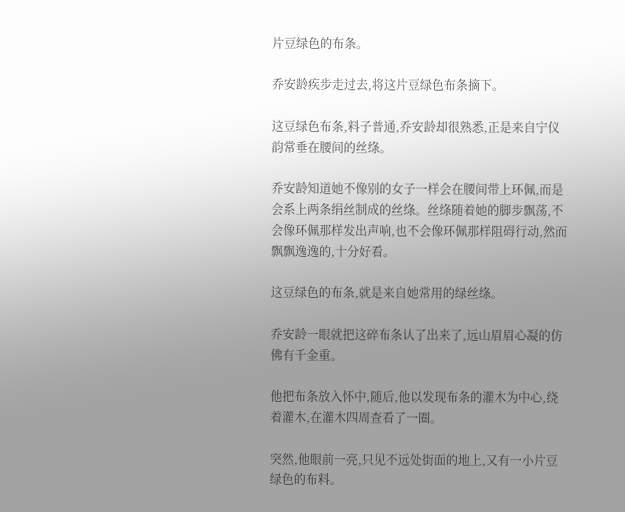片豆绿色的布条。

乔安龄疾步走过去,将这片豆绿色布条摘下。

这豆绿色布条,料子普通,乔安龄却很熟悉,正是来自宁仪韵常垂在腰间的丝绦。

乔安龄知道她不像别的女子一样会在腰间带上环佩,而是会系上两条绢丝制成的丝绦。丝绦随着她的脚步飘荡,不会像环佩那样发出声响,也不会像环佩那样阻碍行动,然而飘飘逸逸的,十分好看。

这豆绿色的布条,就是来自她常用的绿丝绦。

乔安龄一眼就把这碎布条认了出来了,远山眉眉心凝的仿佛有千金重。

他把布条放入怀中,随后,他以发现布条的灌木为中心,绕着灌木,在灌木四周查看了一圈。

突然,他眼前一亮,只见不远处街面的地上,又有一小片豆绿色的布料。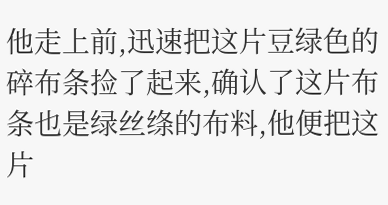他走上前,迅速把这片豆绿色的碎布条捡了起来,确认了这片布条也是绿丝绦的布料,他便把这片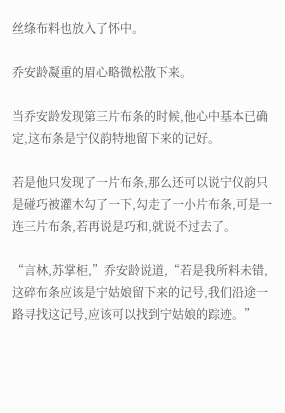丝绦布料也放入了怀中。

乔安龄凝重的眉心略微松散下来。

当乔安龄发现第三片布条的时候,他心中基本已确定,这布条是宁仪韵特地留下来的记好。

若是他只发现了一片布条,那么还可以说宁仪韵只是碰巧被灌木勾了一下,勾走了一小片布条,可是一连三片布条,若再说是巧和,就说不过去了。

“言林,苏掌柜,”乔安龄说道,“若是我所料未错,这碎布条应该是宁姑娘留下来的记号,我们沿途一路寻找这记号,应该可以找到宁姑娘的踪迹。”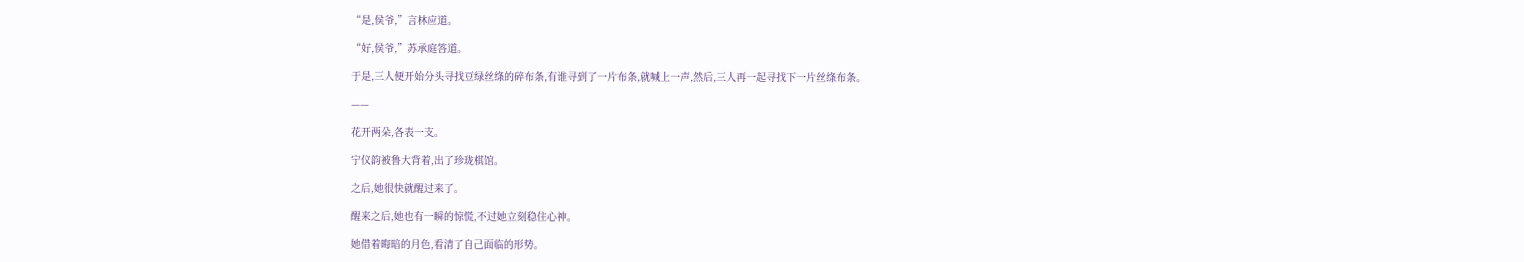“是,侯爷,”言林应道。

“好,侯爷,”苏承庭答道。

于是,三人便开始分头寻找豆绿丝绦的碎布条,有谁寻到了一片布条,就喊上一声,然后,三人再一起寻找下一片丝绦布条。

——

花开两朵,各表一支。

宁仪韵被鲁大背着,出了珍珑棋馆。

之后,她很快就醒过来了。

醒来之后,她也有一瞬的惊慌,不过她立刻稳住心神。

她借着晦暗的月色,看清了自己面临的形势。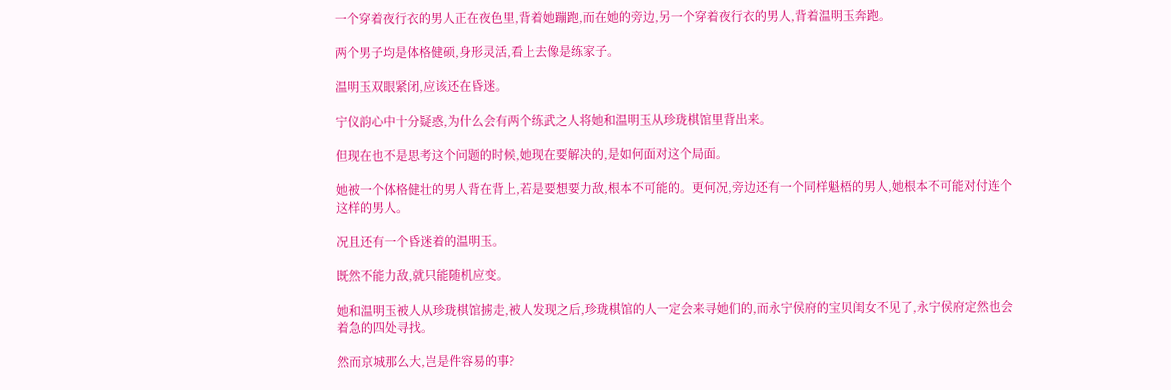一个穿着夜行衣的男人正在夜色里,背着她蹦跑,而在她的旁边,另一个穿着夜行衣的男人,背着温明玉奔跑。

两个男子均是体格健硕,身形灵活,看上去像是练家子。

温明玉双眼紧闭,应该还在昏迷。

宁仪韵心中十分疑惑,为什么会有两个练武之人将她和温明玉从珍珑棋馆里背出来。

但现在也不是思考这个问题的时候,她现在要解决的,是如何面对这个局面。

她被一个体格健壮的男人背在背上,若是要想要力敌,根本不可能的。更何况,旁边还有一个同样魁梧的男人,她根本不可能对付连个这样的男人。

况且还有一个昏迷着的温明玉。

既然不能力敌,就只能随机应变。

她和温明玉被人从珍珑棋馆掳走,被人发现之后,珍珑棋馆的人一定会来寻她们的,而永宁侯府的宝贝闺女不见了,永宁侯府定然也会着急的四处寻找。

然而京城那么大,岂是件容易的事?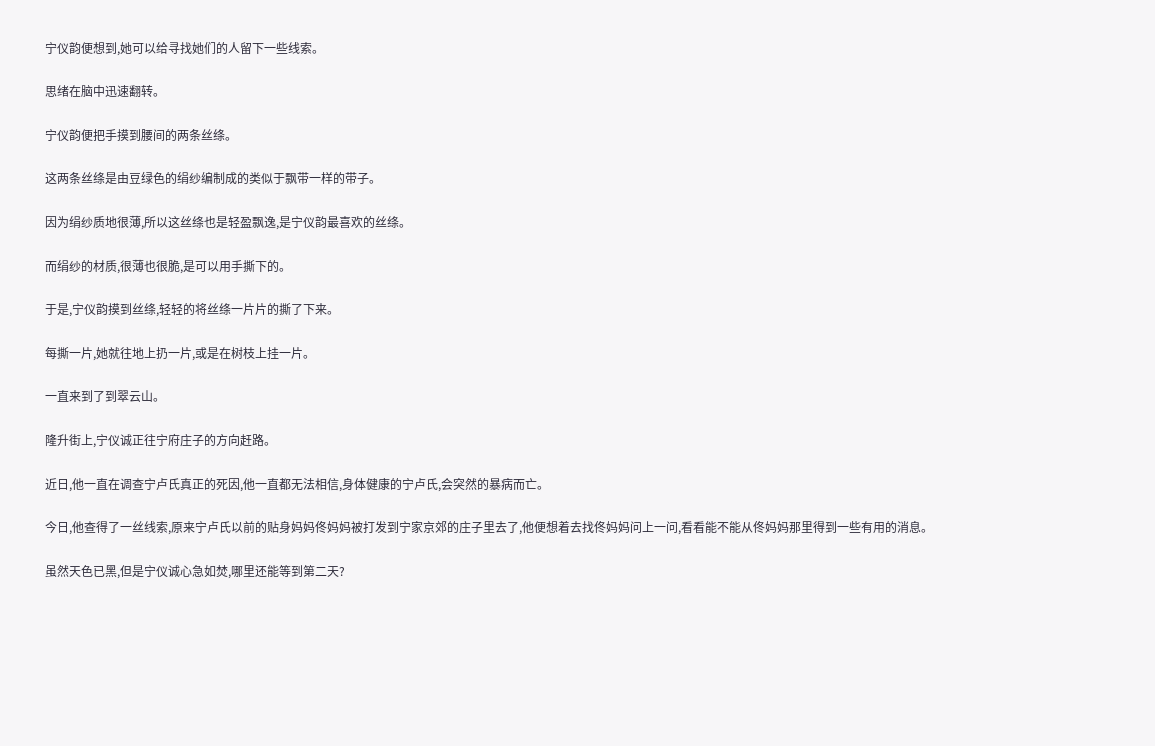宁仪韵便想到,她可以给寻找她们的人留下一些线索。

思绪在脑中迅速翻转。

宁仪韵便把手摸到腰间的两条丝绦。

这两条丝绦是由豆绿色的绢纱编制成的类似于飘带一样的带子。

因为绢纱质地很薄,所以这丝绦也是轻盈飘逸,是宁仪韵最喜欢的丝绦。

而绢纱的材质,很薄也很脆,是可以用手撕下的。

于是,宁仪韵摸到丝绦,轻轻的将丝绦一片片的撕了下来。

每撕一片,她就往地上扔一片,或是在树枝上挂一片。

一直来到了到翠云山。

隆升街上,宁仪诚正往宁府庄子的方向赶路。

近日,他一直在调查宁卢氏真正的死因,他一直都无法相信,身体健康的宁卢氏,会突然的暴病而亡。

今日,他查得了一丝线索,原来宁卢氏以前的贴身妈妈佟妈妈被打发到宁家京郊的庄子里去了,他便想着去找佟妈妈问上一问,看看能不能从佟妈妈那里得到一些有用的消息。

虽然天色已黑,但是宁仪诚心急如焚,哪里还能等到第二天?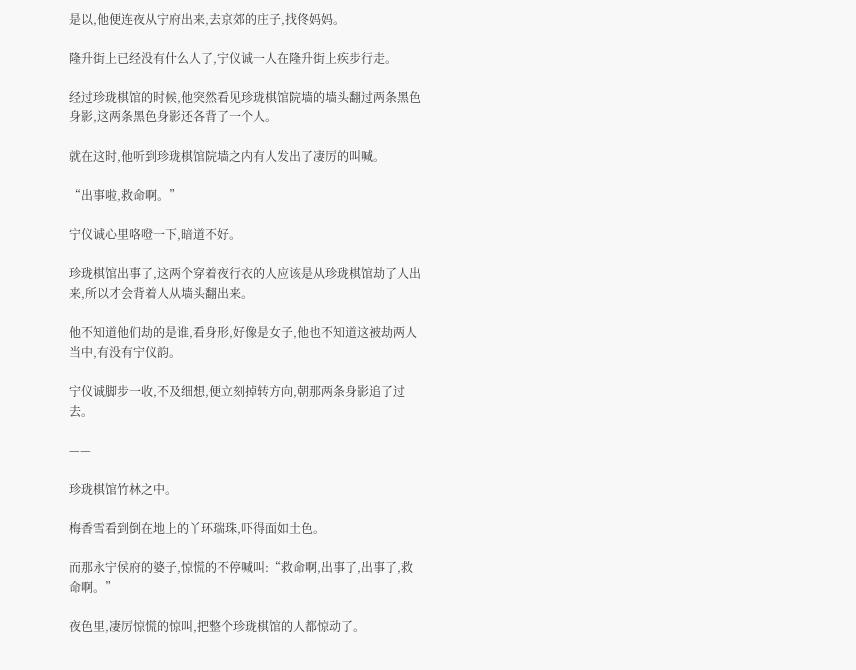是以,他便连夜从宁府出来,去京郊的庄子,找佟妈妈。

隆升街上已经没有什么人了,宁仪诚一人在隆升街上疾步行走。

经过珍珑棋馆的时候,他突然看见珍珑棋馆院墙的墙头翻过两条黑色身影,这两条黑色身影还各背了一个人。

就在这时,他听到珍珑棋馆院墙之内有人发出了凄厉的叫喊。

“出事啦,救命啊。”

宁仪诚心里咯噔一下,暗道不好。

珍珑棋馆出事了,这两个穿着夜行衣的人应该是从珍珑棋馆劫了人出来,所以才会背着人从墙头翻出来。

他不知道他们劫的是谁,看身形,好像是女子,他也不知道这被劫两人当中,有没有宁仪韵。

宁仪诚脚步一收,不及细想,便立刻掉转方向,朝那两条身影追了过去。

——

珍珑棋馆竹林之中。

梅香雪看到倒在地上的丫环瑞珠,吓得面如土色。

而那永宁侯府的婆子,惊慌的不停喊叫:“救命啊,出事了,出事了,救命啊。”

夜色里,凄厉惊慌的惊叫,把整个珍珑棋馆的人都惊动了。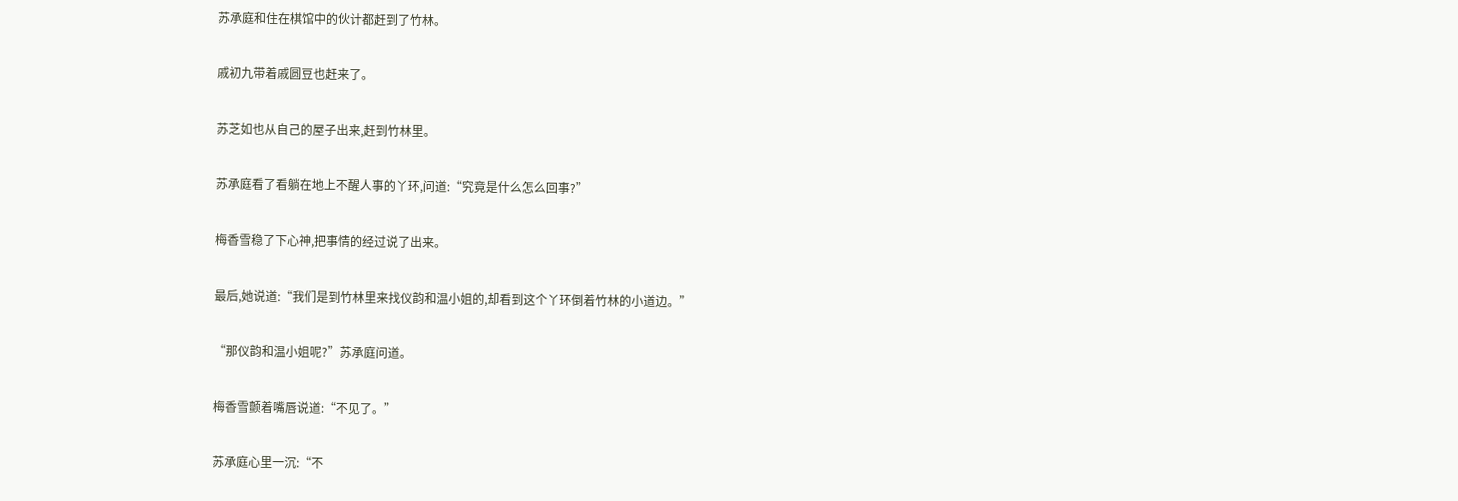苏承庭和住在棋馆中的伙计都赶到了竹林。

戚初九带着戚圆豆也赶来了。

苏芝如也从自己的屋子出来,赶到竹林里。

苏承庭看了看躺在地上不醒人事的丫环,问道:“究竟是什么怎么回事?”

梅香雪稳了下心神,把事情的经过说了出来。

最后,她说道:“我们是到竹林里来找仪韵和温小姐的,却看到这个丫环倒着竹林的小道边。”

“那仪韵和温小姐呢?”苏承庭问道。

梅香雪颤着嘴唇说道:“不见了。”

苏承庭心里一沉:“不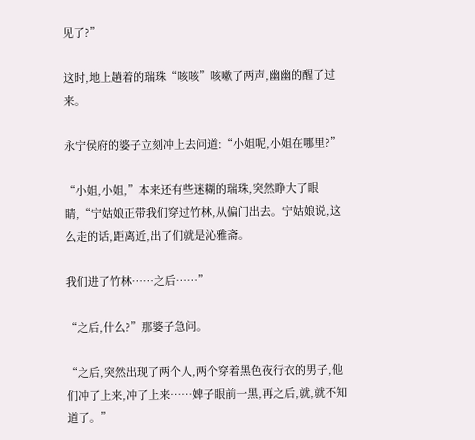见了?”

这时,地上趟着的瑞珠“咳咳”咳嗽了两声,幽幽的醒了过来。

永宁侯府的婆子立刻冲上去问道:“小姐呢,小姐在哪里?”

“小姐,小姐,”本来还有些迷糊的瑞珠,突然睁大了眼睛,“宁姑娘正带我们穿过竹林,从偏门出去。宁姑娘说,这么走的话,距离近,出了们就是沁雅斋。

我们进了竹林……之后……”

“之后,什么?”那婆子急问。

“之后,突然出现了两个人,两个穿着黑色夜行衣的男子,他们冲了上来,冲了上来……婢子眼前一黑,再之后,就,就不知道了。”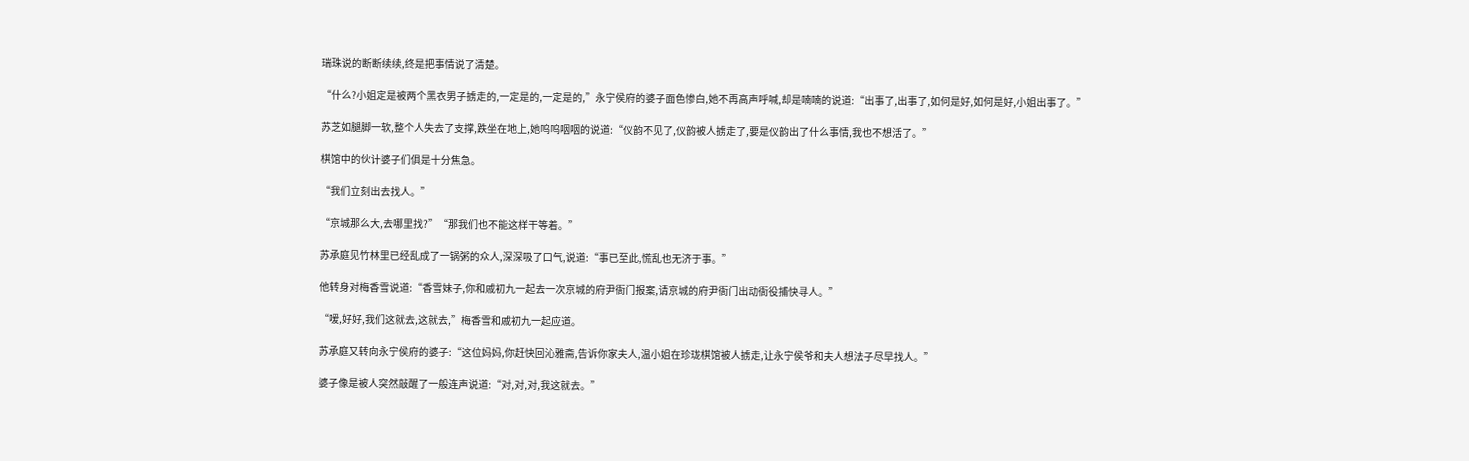瑞珠说的断断续续,终是把事情说了清楚。

“什么?小姐定是被两个黑衣男子掳走的,一定是的,一定是的,”永宁侯府的婆子面色惨白,她不再高声呼喊,却是喃喃的说道:“出事了,出事了,如何是好,如何是好,小姐出事了。”

苏芝如腿脚一软,整个人失去了支撑,跌坐在地上,她呜呜咽咽的说道:“仪韵不见了,仪韵被人掳走了,要是仪韵出了什么事情,我也不想活了。”

棋馆中的伙计婆子们俱是十分焦急。

“我们立刻出去找人。”

“京城那么大,去哪里找?”“那我们也不能这样干等着。”

苏承庭见竹林里已经乱成了一锅粥的众人,深深吸了口气,说道:“事已至此,慌乱也无济于事。”

他转身对梅香雪说道:“香雪妹子,你和戚初九一起去一次京城的府尹衙门报案,请京城的府尹衙门出动衙役捕快寻人。”

“嗳,好好,我们这就去,这就去,”梅香雪和戚初九一起应道。

苏承庭又转向永宁侯府的婆子:“这位妈妈,你赶快回沁雅斋,告诉你家夫人,温小姐在珍珑棋馆被人掳走,让永宁侯爷和夫人想法子尽早找人。”

婆子像是被人突然敲醒了一般连声说道:“对,对,对,我这就去。”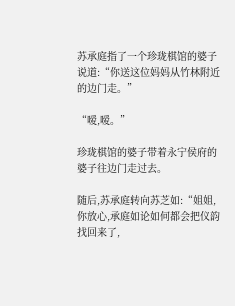苏承庭指了一个珍珑棋馆的婆子说道:“你送这位妈妈从竹林附近的边门走。”

“嗳,嗳。”

珍珑棋馆的婆子带着永宁侯府的婆子往边门走过去。

随后,苏承庭转向苏芝如:“姐姐,你放心,承庭如论如何都会把仪韵找回来了,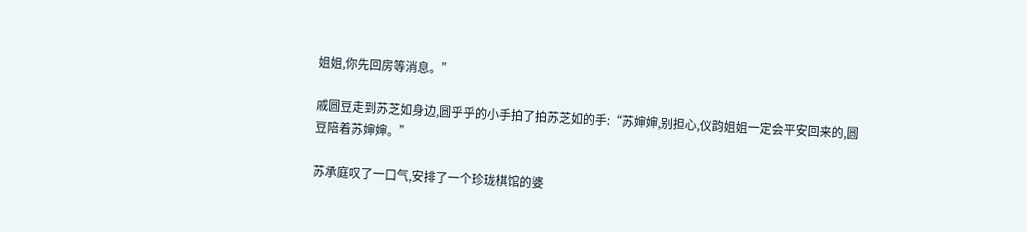姐姐,你先回房等消息。”

戚圆豆走到苏芝如身边,圆乎乎的小手拍了拍苏芝如的手:“苏婶婶,别担心,仪韵姐姐一定会平安回来的,圆豆陪着苏婶婶。”

苏承庭叹了一口气,安排了一个珍珑棋馆的婆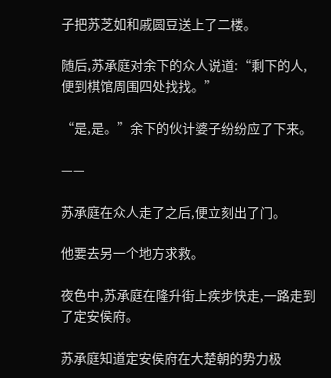子把苏芝如和戚圆豆送上了二楼。

随后,苏承庭对余下的众人说道:“剩下的人,便到棋馆周围四处找找。”

“是,是。”余下的伙计婆子纷纷应了下来。

——

苏承庭在众人走了之后,便立刻出了门。

他要去另一个地方求救。

夜色中,苏承庭在隆升街上疾步快走,一路走到了定安侯府。

苏承庭知道定安侯府在大楚朝的势力极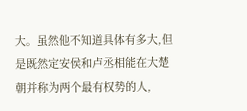大。虽然他不知道具体有多大,但是既然定安侯和卢丞相能在大楚朝并称为两个最有权势的人,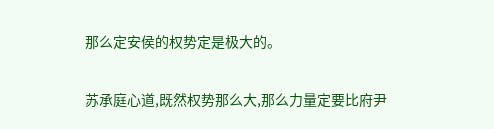那么定安侯的权势定是极大的。

苏承庭心道,既然权势那么大,那么力量定要比府尹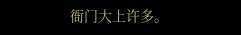衙门大上许多。